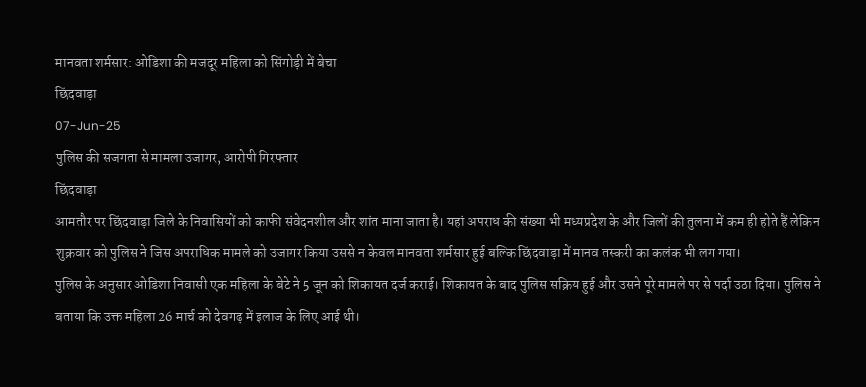मानवता शर्मसार: ओडिशा की मजदूर महिला को सिंगोड़ी में बेचा
छिंदवाड़ा
07-Jun-25
पुलिस की सजगता से मामला उजागर, आरोपी गिरफ्तार
छिंदवाड़ा
आमतौर पर छिंदवाड़ा जिले के निवासियों को काफी संवेदनशील और शांत माना जाता है। यहां अपराध की संख्या भी मध्यप्रदेश के और जिलों की तुलना में कम ही होते हैं लेकिन शुक्रवार को पुलिस ने जिस अपराधिक मामले को उजागर किया उससे न केवल मानवता शर्मसार हुई बल्कि छिंदवाड़ा में मानव तस्करी का कलंक भी लग गया।
पुलिस के अनुसार ओडिशा निवासी एक महिला के बेटे ने 5 जून को शिकायत दर्ज कराई। शिकायत के बाद पुलिस सक्रिय हुई और उसने पूरे मामले पर से पर्दा उठा दिया। पुलिस ने बताया कि उक्त महिला 26 मार्च को देवगढ़ में इलाज के लिए आई थी।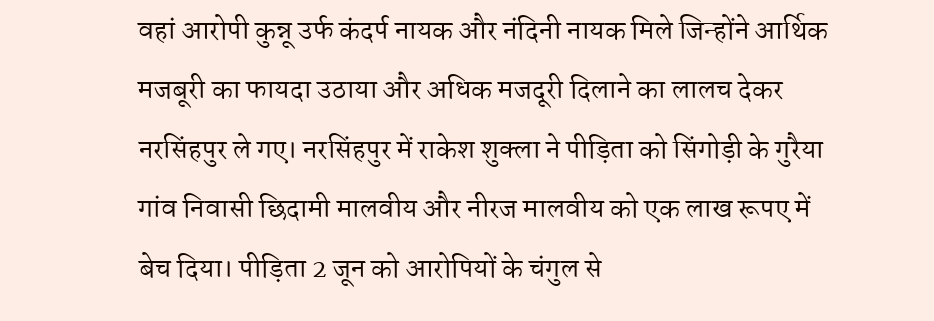वहां आरोपी कुन्नू उर्फ कंदर्प नायक और नंदिनी नायक मिले जिन्होंने आर्थिक मजबूरी का फायदा उठाया और अधिक मजदूरी दिलाने का लालच देकर नरसिंहपुर ले गए। नरसिंहपुर में राकेश शुक्ला ने पीड़िता को सिंगोड़ी के गुरैया गांव निवासी छिदामी मालवीय और नीरज मालवीय को एक लाख रूपए में बेच दिया। पीड़िता 2 जून को आरोपियों के चंगुल से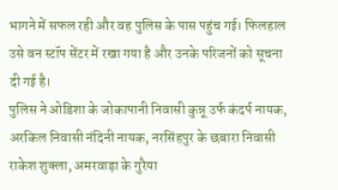भागने में सफल रही और वह पुलिस के पास पहुंच गई। फिलहाल उसे वन स्टॉप सेंटर में रखा गया है और उनके परिजनों को सूचना दी गई है।
पुलिस ने ओडिशा के जोकापानी निवासी कुन्नू उर्फ कंदर्प नायक, अरकिल निवासी नंदिनी नायक, नरसिंहपुर के छबारा निवासी राकेश शुक्ला, अमरवाड़ा के गुरैया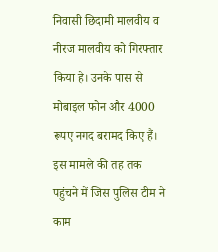निवासी छिदामी मालवीय व नीरज मालवीय को गिरफ्तार किया हे। उनके पास से मोबाइल फोन और 4000 रूपए नगद बरामद किए हैं। इस मामले की तह तक पहुंचने में जिस पुलिस टीम ने काम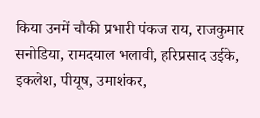किया उनमें चौकी प्रभारी पंकज राय, राजकुमार सनोडिया, रामदयाल भलावी, हरिप्रसाद उईके, इकलेश, पीयूष, उमाशंकर,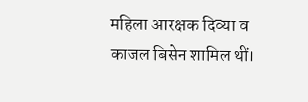महिला आरक्षक दिव्या व काजल बिसेन शामिल थीं।